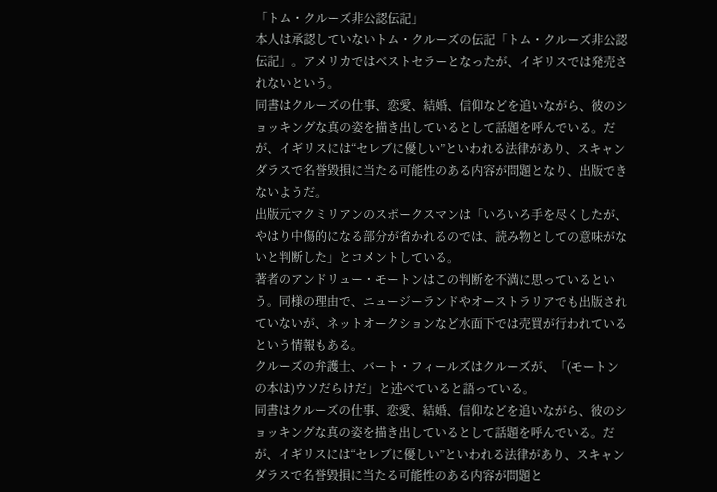「トム・クルーズ非公認伝記」
本人は承認していないトム・クルーズの伝記「トム・クルーズ非公認伝記」。アメリカではベストセラーとなったが、イギリスでは発売されないという。
同書はクルーズの仕事、恋愛、結婚、信仰などを追いながら、彼のショッキングな真の姿を描き出しているとして話題を呼んでいる。だが、イギリスには“セレブに優しい”といわれる法律があり、スキャンダラスで名誉毀損に当たる可能性のある内容が問題となり、出版できないようだ。
出版元マクミリアンのスポークスマンは「いろいろ手を尽くしたが、やはり中傷的になる部分が省かれるのでは、読み物としての意味がないと判断した」とコメントしている。
著者のアンドリュー・モートンはこの判断を不満に思っているという。同様の理由で、ニュージーランドやオーストラリアでも出版されていないが、ネットオークションなど水面下では売買が行われているという情報もある。
クルーズの弁護士、バート・フィールズはクルーズが、「(モートンの本は)ウソだらけだ」と述べていると語っている。
同書はクルーズの仕事、恋愛、結婚、信仰などを追いながら、彼のショッキングな真の姿を描き出しているとして話題を呼んでいる。だが、イギリスには“セレブに優しい”といわれる法律があり、スキャンダラスで名誉毀損に当たる可能性のある内容が問題と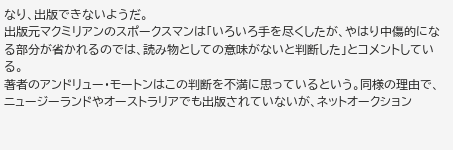なり、出版できないようだ。
出版元マクミリアンのスポークスマンは「いろいろ手を尽くしたが、やはり中傷的になる部分が省かれるのでは、読み物としての意味がないと判断した」とコメントしている。
著者のアンドリュー・モートンはこの判断を不満に思っているという。同様の理由で、ニュージーランドやオーストラリアでも出版されていないが、ネットオークション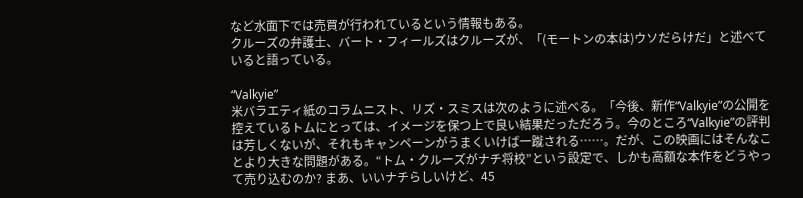など水面下では売買が行われているという情報もある。
クルーズの弁護士、バート・フィールズはクルーズが、「(モートンの本は)ウソだらけだ」と述べていると語っている。

“Valkyie”
米バラエティ紙のコラムニスト、リズ・スミスは次のように述べる。「今後、新作“Valkyie”の公開を控えているトムにとっては、イメージを保つ上で良い結果だっただろう。今のところ“Valkyie”の評判は芳しくないが、それもキャンペーンがうまくいけば一蹴される……。だが、この映画にはそんなことより大きな問題がある。“トム・クルーズがナチ将校”という設定で、しかも高額な本作をどうやって売り込むのか? まあ、いいナチらしいけど、45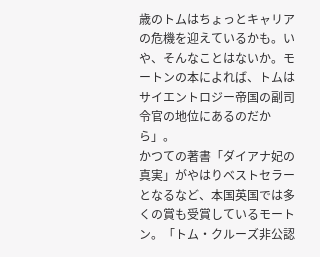歳のトムはちょっとキャリアの危機を迎えているかも。いや、そんなことはないか。モートンの本によれば、トムはサイエントロジー帝国の副司令官の地位にあるのだから」。
かつての著書「ダイアナ妃の真実」がやはりベストセラーとなるなど、本国英国では多くの賞も受賞しているモートン。「トム・クルーズ非公認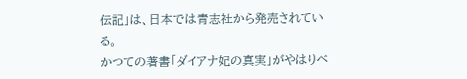伝記」は、日本では青志社から発売されている。
かつての著書「ダイアナ妃の真実」がやはりベ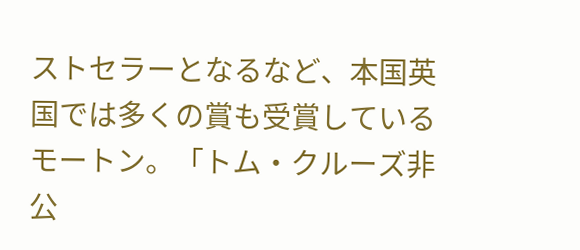ストセラーとなるなど、本国英国では多くの賞も受賞しているモートン。「トム・クルーズ非公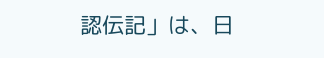認伝記」は、日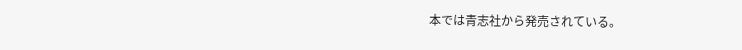本では青志社から発売されている。